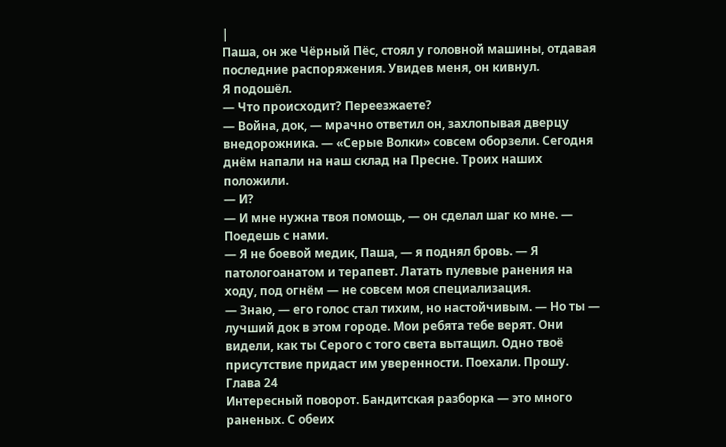|
Паша, он же Чёрный Пёс, стоял у головной машины, отдавая последние распоряжения. Увидев меня, он кивнул.
Я подошёл.
— Что происходит? Переезжаете?
— Война, док, — мрачно ответил он, захлопывая дверцу внедорожника. — «Серые Волки» совсем оборзели. Сегодня днём напали на наш склад на Пресне. Троих наших положили.
— И?
— И мне нужна твоя помощь, — он сделал шаг ко мне. — Поедешь с нами.
— Я не боевой медик, Паша, — я поднял бровь. — Я патологоанатом и терапевт. Латать пулевые ранения на ходу, под огнём — не совсем моя специализация.
— Знаю, — его голос стал тихим, но настойчивым. — Но ты — лучший док в этом городе. Мои ребята тебе верят. Они видели, как ты Серого с того света вытащил. Одно твоё присутствие придаст им уверенности. Поехали. Прошу.
Глава 24
Интересный поворот. Бандитская разборка — это много раненых. С обеих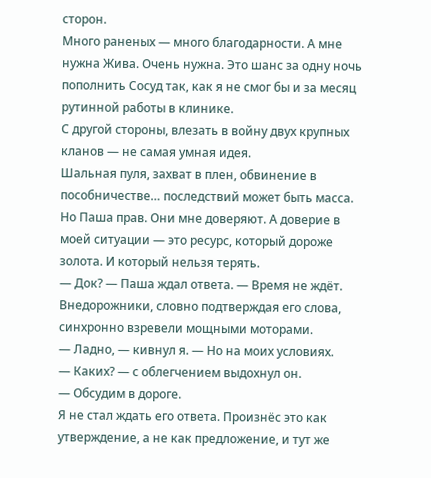сторон.
Много раненых — много благодарности. А мне нужна Жива. Очень нужна. Это шанс за одну ночь пополнить Сосуд так, как я не смог бы и за месяц рутинной работы в клинике.
С другой стороны, влезать в войну двух крупных кланов — не самая умная идея.
Шальная пуля, захват в плен, обвинение в пособничестве… последствий может быть масса. Но Паша прав. Они мне доверяют. А доверие в моей ситуации — это ресурс, который дороже золота. И который нельзя терять.
— Док? — Паша ждал ответа. — Время не ждёт.
Внедорожники, словно подтверждая его слова, синхронно взревели мощными моторами.
— Ладно, — кивнул я. — Но на моих условиях.
— Каких? — с облегчением выдохнул он.
— Обсудим в дороге.
Я не стал ждать его ответа. Произнёс это как утверждение, а не как предложение, и тут же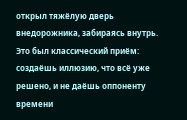открыл тяжёлую дверь внедорожника, забираясь внутрь. Это был классический приём: создаёшь иллюзию, что всё уже решено, и не даёшь оппоненту времени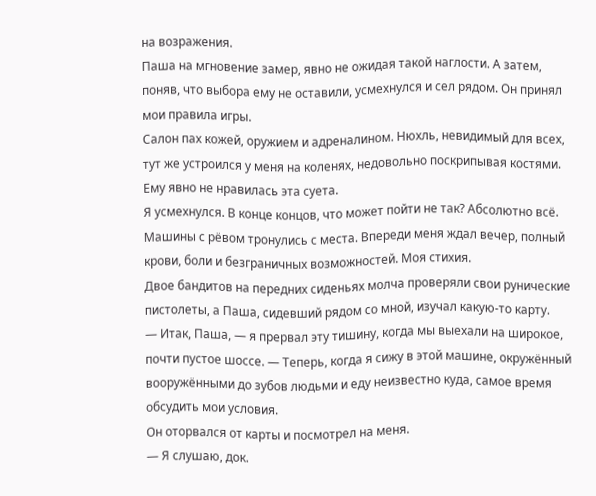на возражения.
Паша на мгновение замер, явно не ожидая такой наглости. А затем, поняв, что выбора ему не оставили, усмехнулся и сел рядом. Он принял мои правила игры.
Салон пах кожей, оружием и адреналином. Нюхль, невидимый для всех, тут же устроился у меня на коленях, недовольно поскрипывая костями. Ему явно не нравилась эта суета.
Я усмехнулся. В конце концов, что может пойти не так? Абсолютно всё.
Машины с рёвом тронулись с места. Впереди меня ждал вечер, полный крови, боли и безграничных возможностей. Моя стихия.
Двое бандитов на передних сиденьях молча проверяли свои рунические пистолеты, а Паша, сидевший рядом со мной, изучал какую-то карту.
— Итак, Паша, — я прервал эту тишину, когда мы выехали на широкое, почти пустое шоссе. — Теперь, когда я сижу в этой машине, окружённый вооружёнными до зубов людьми и еду неизвестно куда, самое время обсудить мои условия.
Он оторвался от карты и посмотрел на меня.
— Я слушаю, док.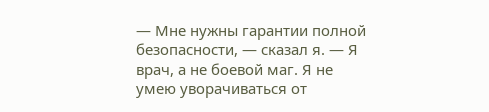— Мне нужны гарантии полной безопасности, — сказал я. — Я врач, а не боевой маг. Я не умею уворачиваться от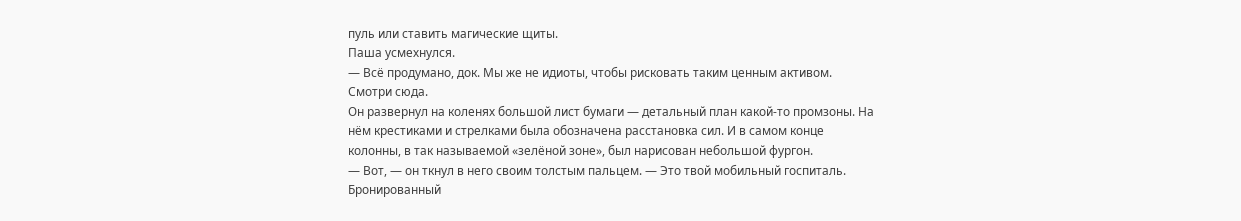пуль или ставить магические щиты.
Паша усмехнулся.
— Всё продумано, док. Мы же не идиоты, чтобы рисковать таким ценным активом. Смотри сюда.
Он развернул на коленях большой лист бумаги — детальный план какой-то промзоны. На нём крестиками и стрелками была обозначена расстановка сил. И в самом конце колонны, в так называемой «зелёной зоне», был нарисован небольшой фургон.
— Вот, — он ткнул в него своим толстым пальцем. — Это твой мобильный госпиталь. Бронированный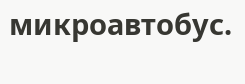микроавтобус.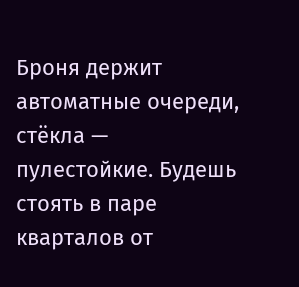Броня держит автоматные очереди, стёкла — пулестойкие. Будешь стоять в паре кварталов от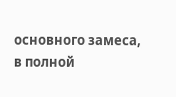основного замеса, в полной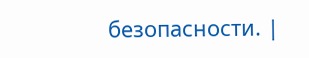безопасности. |